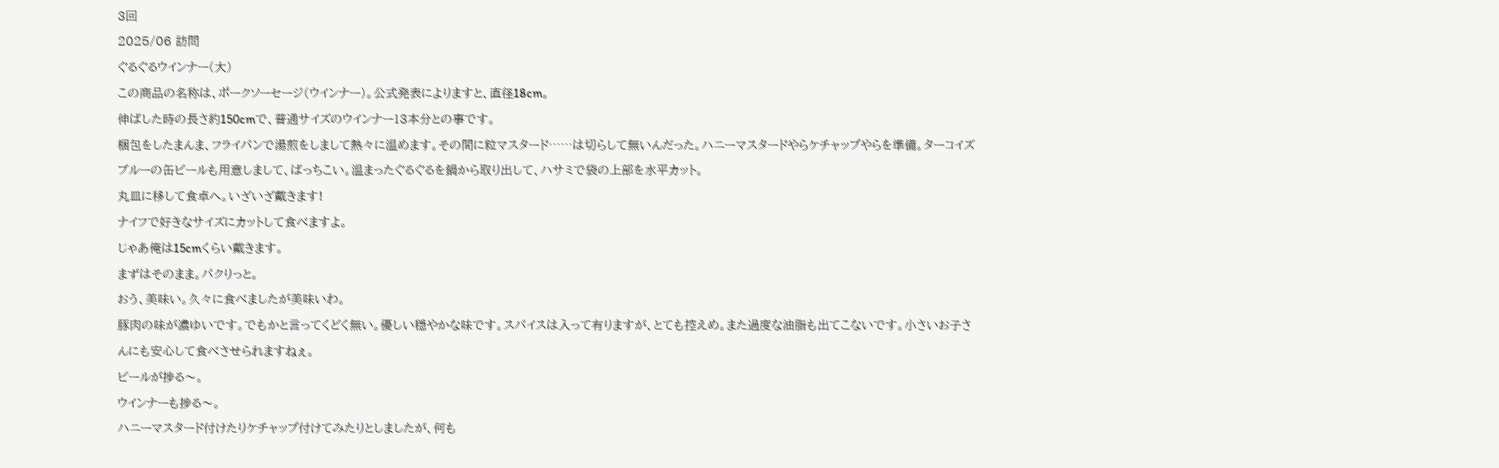3回
2025/06 訪問
ぐるぐるウインナー(大)
この商品の名称は、ポークソーセージ(ウインナー)。公式発表によりますと、直径18cm。
伸ばした時の長さ約150cmで、普通サイズのウインナー13本分との事です。
梱包をしたまんま、フライパンで湯煎をしまして熱々に温めます。その間に粒マスタード⋯⋯は切らして無いんだった。ハニーマスタードやらケチャップやらを準備。ターコイズブルーの缶ビールも用意しまして、ばっちこい。温まったぐるぐるを鍋から取り出して、ハサミで袋の上部を水平カット。
丸皿に移して食卓へ。いざいざ戴きます!
ナイフで好きなサイズにカットして食べますよ。
じゃあ俺は15cmくらい戴きます。
まずはそのまま。パクりっと。
おう、美味い。久々に食べましたが美味いわ。
豚肉の味が濃ゆいです。でもかと言ってくどく無い。優しい穏やかな味です。スパイスは入って有りますが、とても控えめ。また過度な油脂も出てこないです。小さいお子さんにも安心して食べさせられますねぇ。
ビールが捗る〜。
ウインナーも捗る〜。
ハニーマスタード付けたりケチャップ付けてみたりとしましたが、何も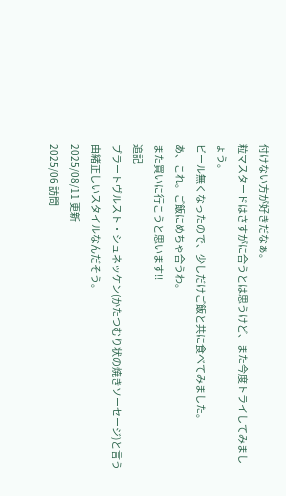付けない方が好きだなぁ。
粒マスタードはさすがに合うとは思うけど、また今度トライしてみましょう。
ビール無くなったので、少しだけご飯と共に食べてみました。
あ、これ。ご飯にめちゃ合うわ。
また買いに行こうと思います!!
追記
ブラートヴルスト・シュネッケン(かたつむり状の焼きソーセージ)と言う由緒正しいスタイルなんだそう。
2025/08/11 更新
2025/06 訪問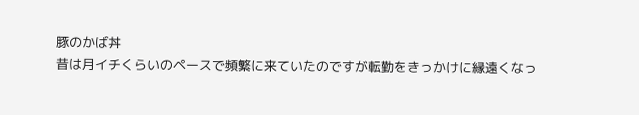豚のかば丼
昔は月イチくらいのペースで頻繁に来ていたのですが転勤をきっかけに縁遠くなっ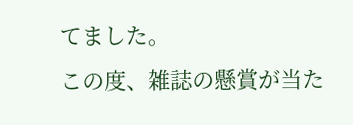てました。
この度、雑誌の懸賞が当た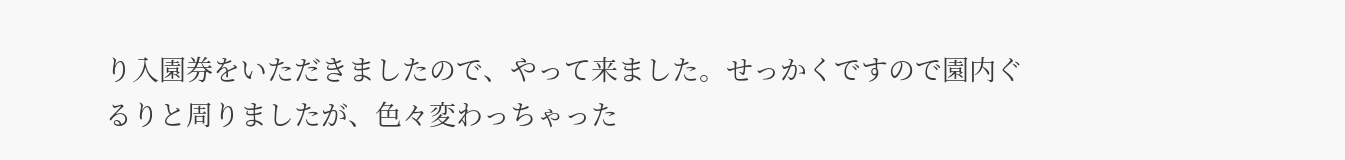り入園券をいただきましたので、やって来ました。せっかくですので園内ぐるりと周りましたが、色々変わっちゃった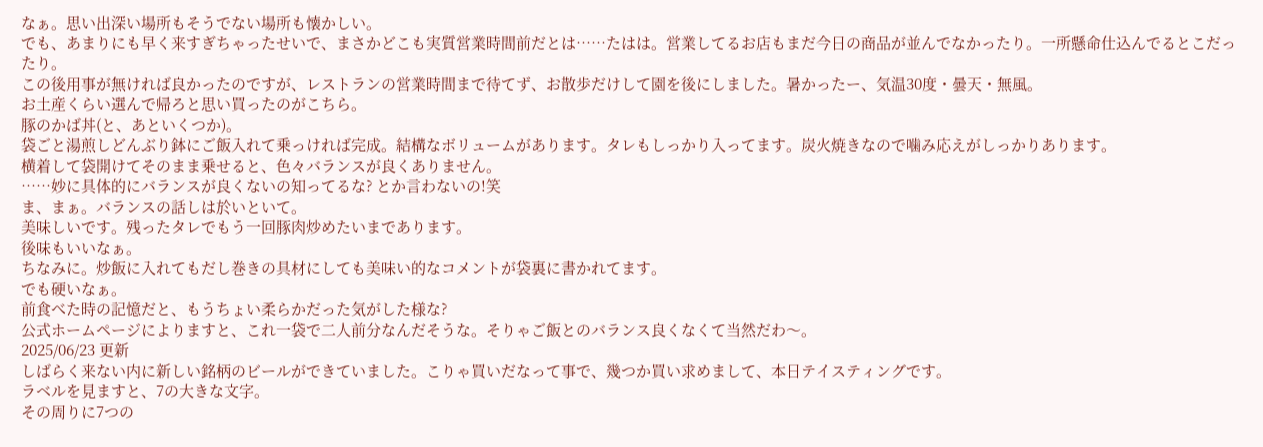なぁ。思い出深い場所もそうでない場所も懐かしい。
でも、あまりにも早く来すぎちゃったせいで、まさかどこも実質営業時間前だとは⋯⋯たはは。営業してるお店もまだ今日の商品が並んでなかったり。一所懸命仕込んでるとこだったり。
この後用事が無ければ良かったのですが、レストランの営業時間まで待てず、お散歩だけして園を後にしました。暑かったー、気温30度・曇天・無風。
お土産くらい選んで帰ろと思い買ったのがこちら。
豚のかば丼(と、あといくつか)。
袋ごと湯煎しどんぶり鉢にご飯入れて乗っければ完成。結構なボリュームがあります。タレもしっかり入ってます。炭火焼きなので噛み応えがしっかりあります。
横着して袋開けてそのまま乗せると、色々バランスが良くありません。
⋯⋯妙に具体的にバランスが良くないの知ってるな? とか言わないの!笑
ま、まぁ。バランスの話しは於いといて。
美味しいです。残ったタレでもう一回豚肉炒めたいまであります。
後味もいいなぁ。
ちなみに。炒飯に入れてもだし巻きの具材にしても美味い的なコメントが袋裏に書かれてます。
でも硬いなぁ。
前食べた時の記憶だと、もうちょい柔らかだった気がした様な?
公式ホームページによりますと、これ一袋で二人前分なんだそうな。そりゃご飯とのバランス良くなくて当然だわ〜。
2025/06/23 更新
しばらく来ない内に新しい銘柄のビールができていました。こりゃ買いだなって事で、幾つか買い求めまして、本日テイスティングです。
ラベルを見ますと、7の大きな文字。
その周りに7つの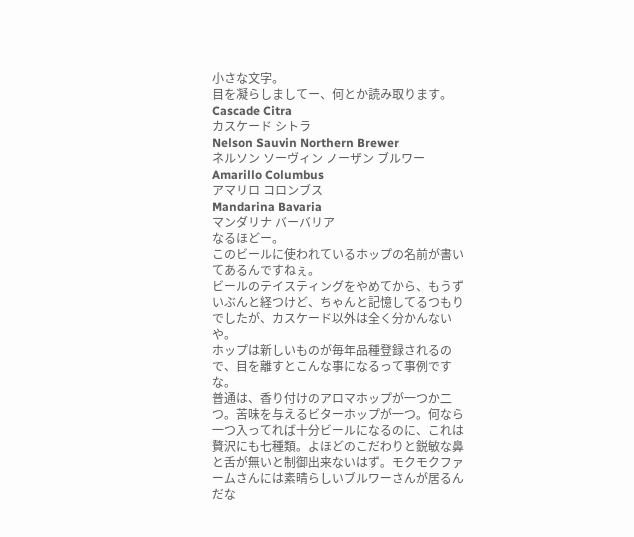小さな文字。
目を凝らしましてー、何とか読み取ります。
Cascade Citra
カスケード シトラ
Nelson Sauvin Northern Brewer
ネルソン ソーヴィン ノーザン ブルワー
Amarillo Columbus
アマリロ コロンブス
Mandarina Bavaria
マンダリナ バーバリア
なるほどー。
このビールに使われているホップの名前が書いてあるんですねぇ。
ビールのテイスティングをやめてから、もうずいぶんと経つけど、ちゃんと記憶してるつもりでしたが、カスケード以外は全く分かんないや。
ホップは新しいものが毎年品種登録されるので、目を離すとこんな事になるって事例ですな。
普通は、香り付けのアロマホップが一つか二つ。苦味を与えるビターホップが一つ。何なら一つ入ってれば十分ビールになるのに、これは贅沢にも七種類。よほどのこだわりと鋭敏な鼻と舌が無いと制御出来ないはず。モクモクファームさんには素晴らしいブルワーさんが居るんだな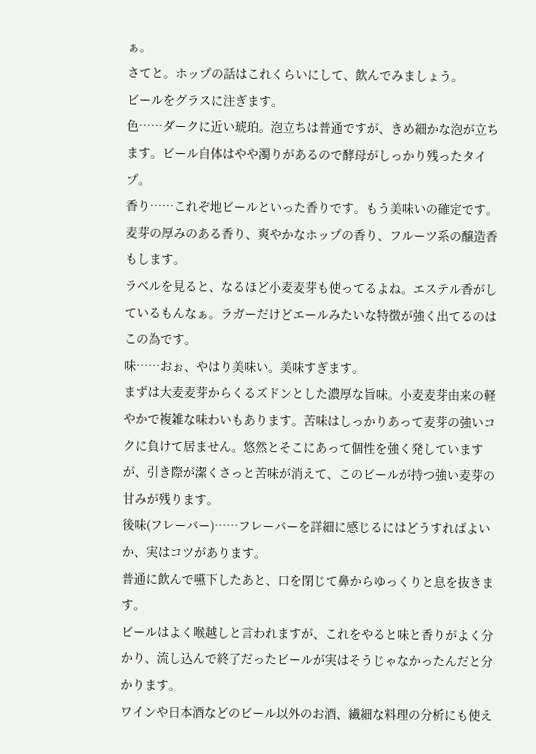ぁ。
さてと。ホップの話はこれくらいにして、飲んでみましょう。
ビールをグラスに注ぎます。
色⋯⋯ダークに近い琥珀。泡立ちは普通ですが、きめ細かな泡が立ちます。ビール自体はやや濁りがあるので酵母がしっかり残ったタイプ。
香り⋯⋯これぞ地ビールといった香りです。もう美味いの確定です。麦芽の厚みのある香り、爽やかなホップの香り、フルーツ系の醸造香もします。
ラベルを見ると、なるほど小麦麦芽も使ってるよね。エステル香がしているもんなぁ。ラガーだけどエールみたいな特徴が強く出てるのはこの為です。
味⋯⋯おぉ、やはり美味い。美味すぎます。
まずは大麦麦芽からくるズドンとした濃厚な旨味。小麦麦芽由来の軽やかで複雑な味わいもあります。苦味はしっかりあって麦芽の強いコクに負けて居ません。悠然とそこにあって個性を強く発していますが、引き際が潔くさっと苦味が消えて、このビールが持つ強い麦芽の甘みが残ります。
後味(フレーバー)⋯⋯フレーバーを詳細に感じるにはどうすればよいか、実はコツがあります。
普通に飲んで嚥下したあと、口を閉じて鼻からゆっくりと息を抜きます。
ビールはよく喉越しと言われますが、これをやると味と香りがよく分かり、流し込んで終了だったビールが実はそうじゃなかったんだと分かります。
ワインや日本酒などのビール以外のお酒、繊細な料理の分析にも使え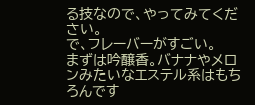る技なので、やってみてください。
で、フレーバーがすごい。
まずは吟醸香。バナナやメロンみたいなエステル系はもちろんです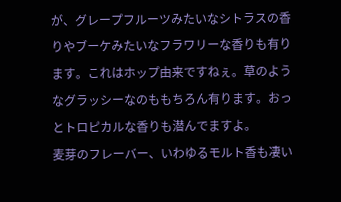が、グレープフルーツみたいなシトラスの香りやブーケみたいなフラワリーな香りも有ります。これはホップ由来ですねぇ。草のようなグラッシーなのももちろん有ります。おっとトロピカルな香りも潜んでますよ。
麦芽のフレーバー、いわゆるモルト香も凄い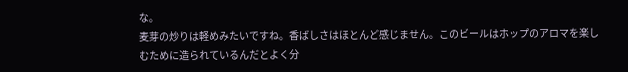な。
麦芽の炒りは軽めみたいですね。香ばしさはほとんど感じません。このビールはホップのアロマを楽しむために造られているんだとよく分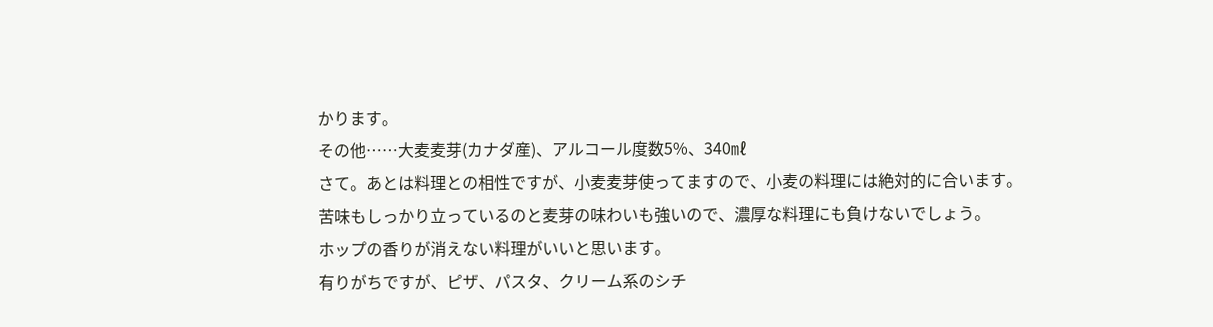かります。
その他⋯⋯大麦麦芽(カナダ産)、アルコール度数5%、340㎖
さて。あとは料理との相性ですが、小麦麦芽使ってますので、小麦の料理には絶対的に合います。
苦味もしっかり立っているのと麦芽の味わいも強いので、濃厚な料理にも負けないでしょう。
ホップの香りが消えない料理がいいと思います。
有りがちですが、ピザ、パスタ、クリーム系のシチ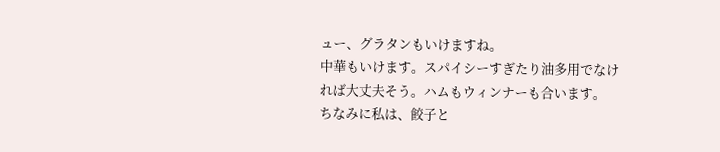ュー、グラタンもいけますね。
中華もいけます。スパイシーすぎたり油多用でなければ大丈夫そう。ハムもウィンナーも合います。
ちなみに私は、餃子と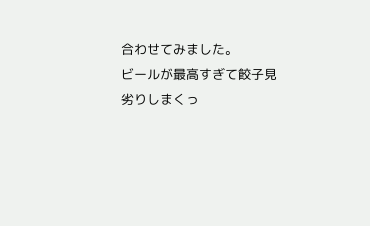合わせてみました。
ビールが最高すぎて餃子見劣りしまくっ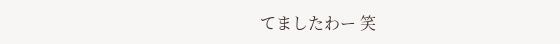てましたわー 笑